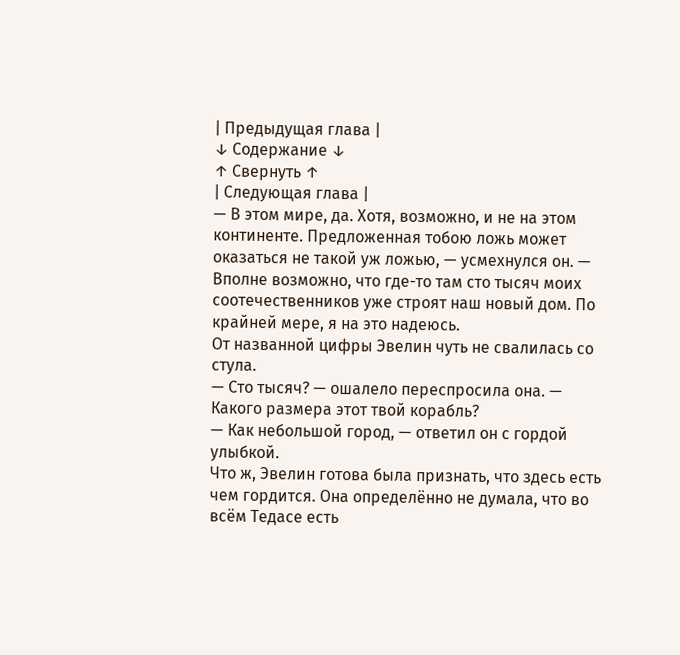| Предыдущая глава |
↓ Содержание ↓
↑ Свернуть ↑
| Следующая глава |
— В этом мире, да. Хотя, возможно, и не на этом континенте. Предложенная тобою ложь может оказаться не такой уж ложью, — усмехнулся он. — Вполне возможно, что где-то там сто тысяч моих соотечественников уже строят наш новый дом. По крайней мере, я на это надеюсь.
От названной цифры Эвелин чуть не свалилась со стула.
— Сто тысяч? — ошалело переспросила она. — Какого размера этот твой корабль?
— Как небольшой город, — ответил он с гордой улыбкой.
Что ж, Эвелин готова была признать, что здесь есть чем гордится. Она определённо не думала, что во всём Тедасе есть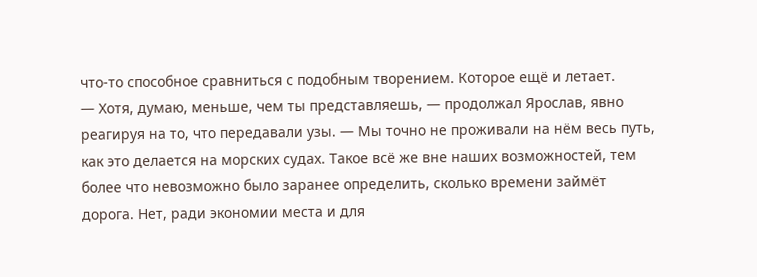что-то способное сравниться с подобным творением. Которое ещё и летает.
— Хотя, думаю, меньше, чем ты представляешь, — продолжал Ярослав, явно реагируя на то, что передавали узы. — Мы точно не проживали на нём весь путь, как это делается на морских судах. Такое всё же вне наших возможностей, тем более что невозможно было заранее определить, сколько времени займёт дорога. Нет, ради экономии места и для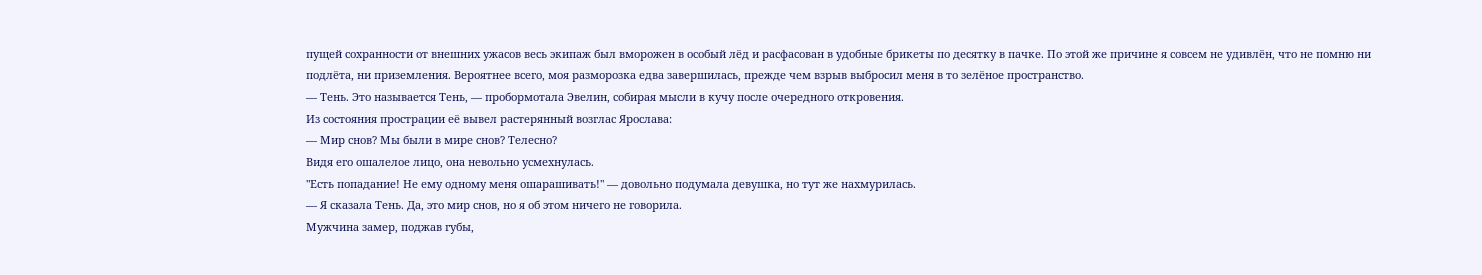пущей сохранности от внешних ужасов весь экипаж был вморожен в особый лёд и расфасован в удобные брикеты по десятку в пачке. По этой же причине я совсем не удивлён, что не помню ни подлёта, ни приземления. Вероятнее всего, моя разморозка едва завершилась, прежде чем взрыв выбросил меня в то зелёное пространство.
— Тень. Это называется Тень, — пробормотала Эвелин, собирая мысли в кучу после очередного откровения.
Из состояния прострации её вывел растерянный возглас Ярослава:
— Мир снов? Мы были в мире снов? Телесно?
Видя его ошалелое лицо, она невольно усмехнулась.
"Есть попадание! Не ему одному меня ошарашивать!" — довольно подумала девушка, но тут же нахмурилась.
— Я сказала Тень. Да, это мир снов, но я об этом ничего не говорила.
Мужчина замер, поджав губы,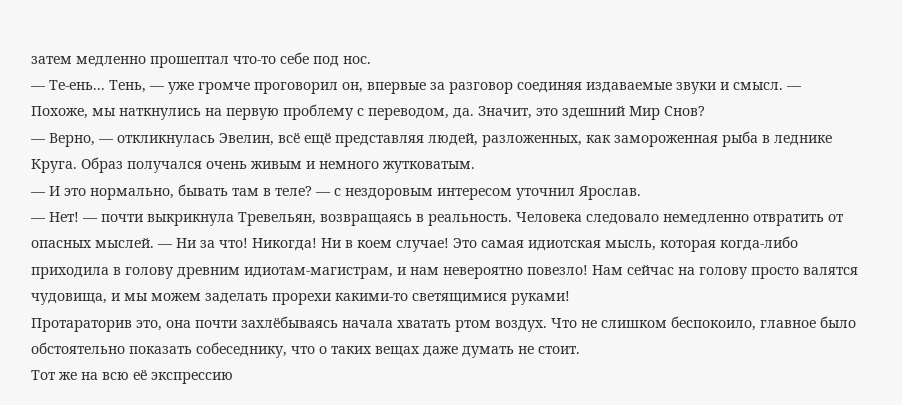затем медленно прошептал что-то себе под нос.
— Те-ень... Тень, — уже громче проговорил он, впервые за разговор соединяя издаваемые звуки и смысл. — Похоже, мы наткнулись на первую проблему с переводом, да. Значит, это здешний Мир Снов?
— Верно, — откликнулась Эвелин, всё ещё представляя людей, разложенных, как замороженная рыба в леднике Круга. Образ получался очень живым и немного жутковатым.
— И это нормально, бывать там в теле? — с нездоровым интересом уточнил Ярослав.
— Нет! — почти выкрикнула Тревельян, возвращаясь в реальность. Человека следовало немедленно отвратить от опасных мыслей. — Ни за что! Никогда! Ни в коем случае! Это самая идиотская мысль, которая когда-либо приходила в голову древним идиотам-магистрам, и нам невероятно повезло! Нам сейчас на голову просто валятся чудовища, и мы можем заделать прорехи какими-то светящимися руками!
Протараторив это, она почти захлёбываясь начала хватать ртом воздух. Что не слишком беспокоило, главное было обстоятельно показать собеседнику, что о таких вещах даже думать не стоит.
Тот же на всю её экспрессию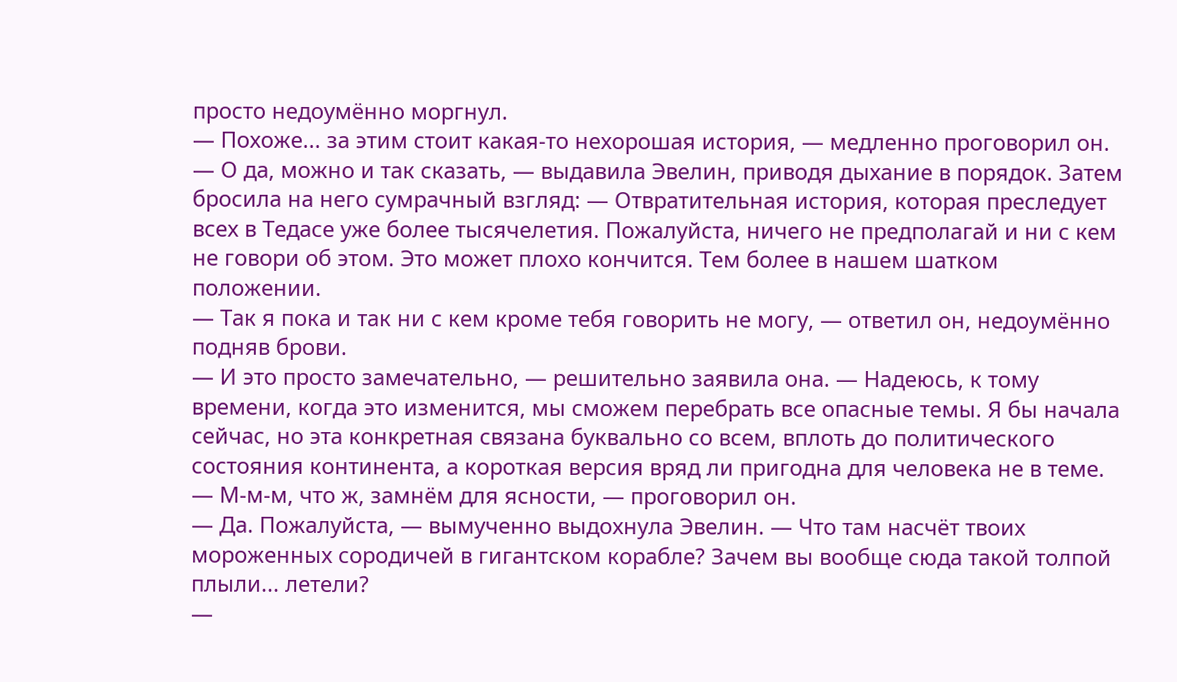просто недоумённо моргнул.
— Похоже... за этим стоит какая-то нехорошая история, — медленно проговорил он.
— О да, можно и так сказать, — выдавила Эвелин, приводя дыхание в порядок. Затем бросила на него сумрачный взгляд: — Отвратительная история, которая преследует всех в Тедасе уже более тысячелетия. Пожалуйста, ничего не предполагай и ни с кем не говори об этом. Это может плохо кончится. Тем более в нашем шатком положении.
— Так я пока и так ни с кем кроме тебя говорить не могу, — ответил он, недоумённо подняв брови.
— И это просто замечательно, — решительно заявила она. — Надеюсь, к тому времени, когда это изменится, мы сможем перебрать все опасные темы. Я бы начала сейчас, но эта конкретная связана буквально со всем, вплоть до политического состояния континента, а короткая версия вряд ли пригодна для человека не в теме.
— М-м-м, что ж, замнём для ясности, — проговорил он.
— Да. Пожалуйста, — вымученно выдохнула Эвелин. — Что там насчёт твоих мороженных сородичей в гигантском корабле? Зачем вы вообще сюда такой толпой плыли... летели?
—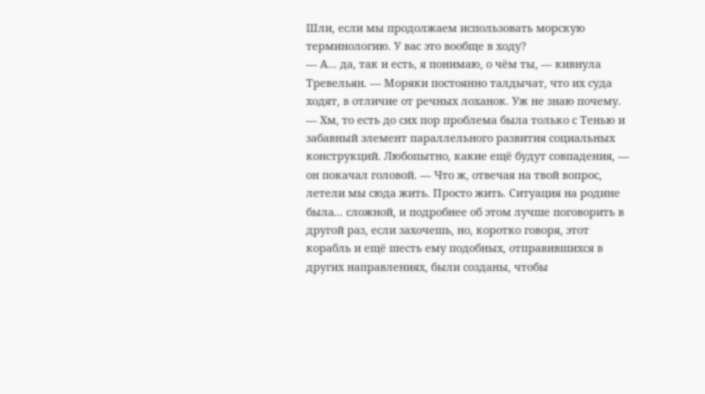Шли, если мы продолжаем использовать морскую терминологию. У вас это вообще в ходу?
— А... да, так и есть, я понимаю, о чём ты, — кивнула Тревельян. — Моряки постоянно талдычат, что их суда ходят, в отличие от речных лоханок. Уж не знаю почему.
— Хм, то есть до сих пор проблема была только с Тенью и забавный элемент параллельного развития социальных конструкций. Любопытно, какие ещё будут совпадения, — он покачал головой. — Что ж, отвечая на твой вопрос, летели мы сюда жить. Просто жить. Ситуация на родине была... сложной, и подробнее об этом лучше поговорить в другой раз, если захочешь, но, коротко говоря, этот корабль и ещё шесть ему подобных, отправившихся в других направлениях, были созданы, чтобы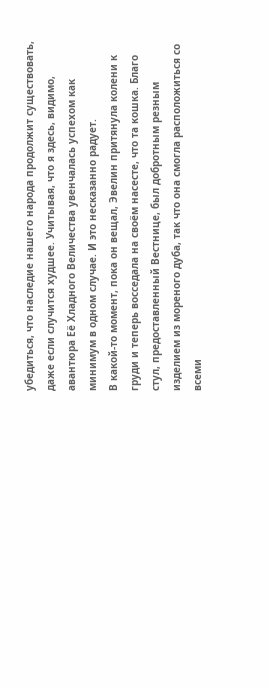убедиться, что наследие нашего народа продолжит существовать, даже если случится худшее. Учитывая, что я здесь, видимо, авантюра Её Хладного Величества увенчалась успехом как минимум в одном случае. И это несказанно радует.
В какой-то момент, пока он вещал, Эвелин притянула колени к груди и теперь восседала на своём насесте, что та кошка. Благо стул, предоставленный Вестнице, был добротным резным изделием из мореного дуба, так что она смогла расположиться со всеми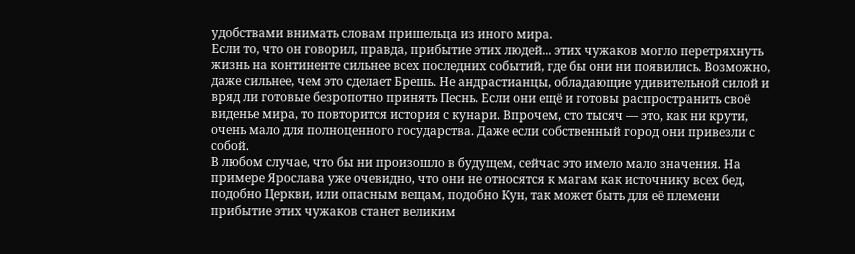удобствами внимать словам пришельца из иного мира.
Если то, что он говорил, правда, прибытие этих людей... этих чужаков могло перетряхнуть жизнь на континенте сильнее всех последних событий, где бы они ни появились. Возможно, даже сильнее, чем это сделает Брешь. Не андрастианцы, обладающие удивительной силой и вряд ли готовые безропотно принять Песнь. Если они ещё и готовы распространить своё виденье мира, то повторится история с кунари. Впрочем, сто тысяч — это, как ни крути, очень мало для полноценного государства. Даже если собственный город они привезли с собой.
В любом случае, что бы ни произошло в будущем, сейчас это имело мало значения. На примере Ярослава уже очевидно, что они не относятся к магам как источнику всех бед, подобно Церкви, или опасным вещам, подобно Кун, так может быть для её племени прибытие этих чужаков станет великим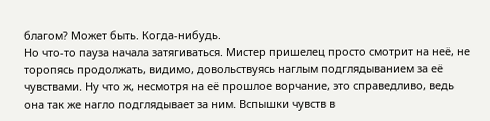благом? Может быть. Когда-нибудь.
Но что-то пауза начала затягиваться. Мистер пришелец просто смотрит на неё, не торопясь продолжать, видимо, довольствуясь наглым подглядыванием за её чувствами. Ну что ж, несмотря на её прошлое ворчание, это справедливо, ведь она так же нагло подглядывает за ним. Вспышки чувств в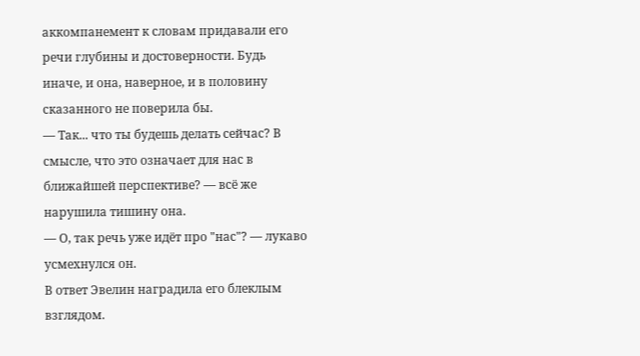аккомпанемент к словам придавали его речи глубины и достоверности. Будь иначе, и она, наверное, и в половину сказанного не поверила бы.
— Так... что ты будешь делать сейчас? В смысле, что это означает для нас в ближайшей перспективе? — всё же нарушила тишину она.
— О, так речь уже идёт про "нас"? — лукаво усмехнулся он.
В ответ Эвелин наградила его блеклым взглядом.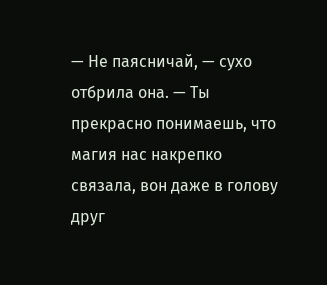— Не паясничай, — сухо отбрила она. — Ты прекрасно понимаешь, что магия нас накрепко связала, вон даже в голову друг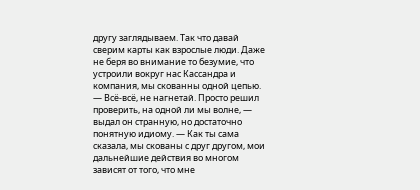другу заглядываем. Так что давай сверим карты как взрослые люди. Даже не беря во внимание то безумие, что устроили вокруг нас Кассандра и компания, мы скованны одной цепью.
— Всё-всё, не нагнетай. Просто решил проверить, на одной ли мы волне, — выдал он странную, но достаточно понятную идиому. — Как ты сама сказала, мы скованы с друг другом, мои дальнейшие действия во многом зависят от того, что мне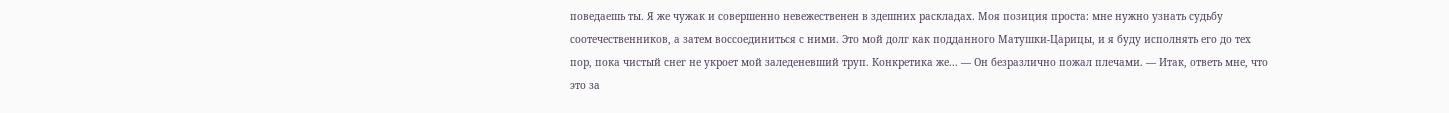поведаешь ты. Я же чужак и совершенно невежественен в здешних раскладах. Моя позиция проста: мне нужно узнать судьбу соотечественников, а затем воссоединиться с ними. Это мой долг как подданного Матушки-Царицы, и я буду исполнять его до тех пор, пока чистый снег не укроет мой заледеневший труп. Конкретика же... — Он безразлично пожал плечами. — Итак, ответь мне, что это за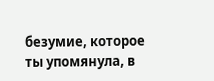безумие, которое ты упомянула, в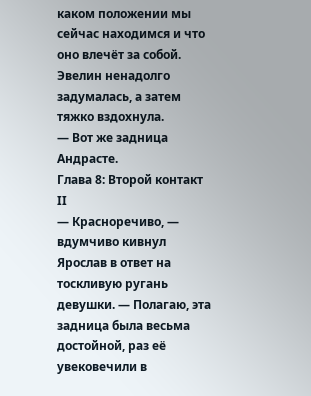каком положении мы сейчас находимся и что оно влечёт за собой.
Эвелин ненадолго задумалась, а затем тяжко вздохнула.
— Вот же задница Андрасте.
Глава 8: Второй контакт II
— Красноречиво, — вдумчиво кивнул Ярослав в ответ на тоскливую ругань девушки. — Полагаю, эта задница была весьма достойной, раз её увековечили в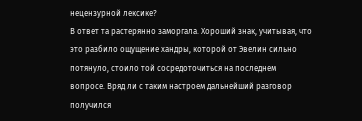нецензурной лексике?
В ответ та растерянно заморгала. Хороший знак, учитывая, что это разбило ощущение хандры, которой от Эвелин сильно потянуло, стоило той сосредоточиться на последнем вопросе. Вряд ли с таким настроем дальнейший разговор получился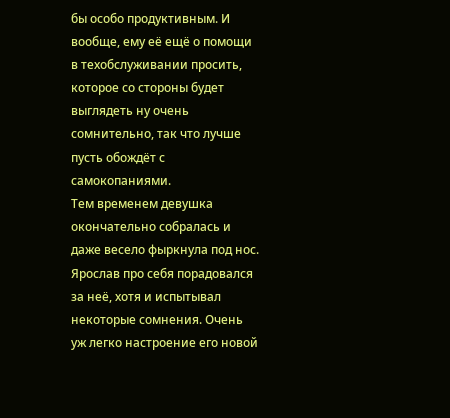бы особо продуктивным. И вообще, ему её ещё о помощи в техобслуживании просить, которое со стороны будет выглядеть ну очень сомнительно, так что лучше пусть обождёт с самокопаниями.
Тем временем девушка окончательно собралась и даже весело фыркнула под нос.
Ярослав про себя порадовался за неё, хотя и испытывал некоторые сомнения. Очень уж легко настроение его новой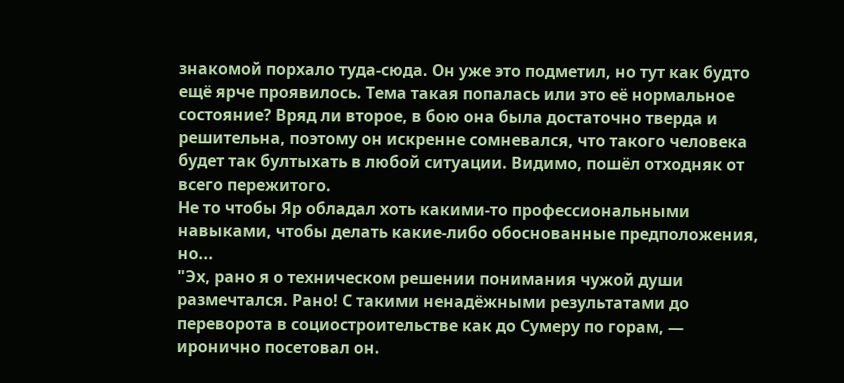знакомой порхало туда-сюда. Он уже это подметил, но тут как будто ещё ярче проявилось. Тема такая попалась или это её нормальное состояние? Вряд ли второе, в бою она была достаточно тверда и решительна, поэтому он искренне сомневался, что такого человека будет так бултыхать в любой ситуации. Видимо, пошёл отходняк от всего пережитого.
Не то чтобы Яр обладал хоть какими-то профессиональными навыками, чтобы делать какие-либо обоснованные предположения, но...
"Эх, рано я о техническом решении понимания чужой души размечтался. Рано! С такими ненадёжными результатами до переворота в социостроительстве как до Сумеру по горам, — иронично посетовал он.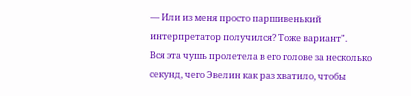— Или из меня просто паршивенький интерпретатор получился? Тоже вариант".
Вся эта чушь пролетела в его голове за несколько секунд, чего Эвелин как раз хватило, чтобы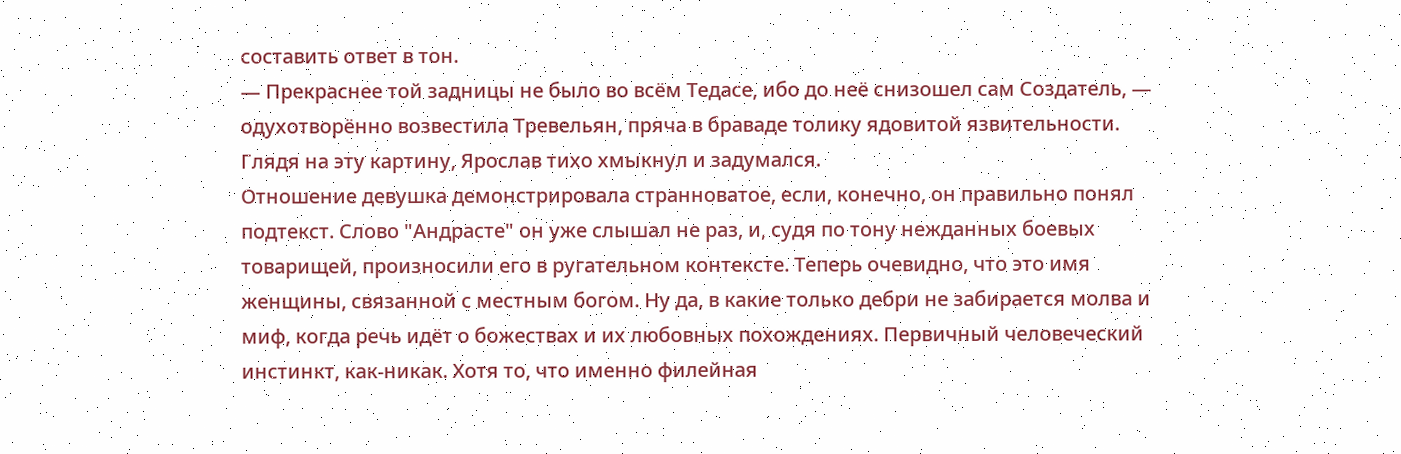составить ответ в тон.
— Прекраснее той задницы не было во всём Тедасе, ибо до неё снизошел сам Создатель, — одухотворённо возвестила Тревельян, пряча в браваде толику ядовитой язвительности.
Глядя на эту картину, Ярослав тихо хмыкнул и задумался.
Отношение девушка демонстрировала странноватое, если, конечно, он правильно понял подтекст. Слово "Андрасте" он уже слышал не раз, и, судя по тону нежданных боевых товарищей, произносили его в ругательном контексте. Теперь очевидно, что это имя женщины, связанной с местным богом. Ну да, в какие только дебри не забирается молва и миф, когда речь идёт о божествах и их любовных похождениях. Первичный человеческий инстинкт, как-никак. Хотя то, что именно филейная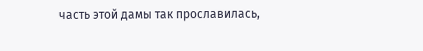часть этой дамы так прославилась,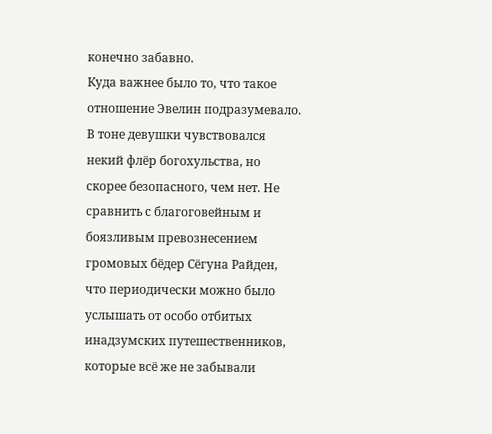конечно забавно.
Куда важнее было то, что такое отношение Эвелин подразумевало. В тоне девушки чувствовался некий флёр богохульства, но скорее безопасного, чем нет. Не сравнить с благоговейным и боязливым превознесением громовых бёдер Сёгуна Райден, что периодически можно было услышать от особо отбитых инадзумских путешественников, которые всё же не забывали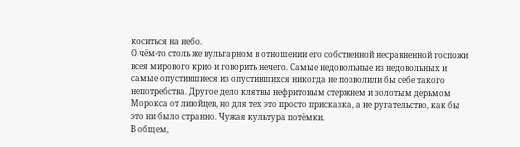коситься на небо.
О чём-то столь же вульгарном в отношении его собственной несравненной госпожи всея мирового крио и говорить нечего. Самые недовольные из недовольных и самые опустившиеся из опустившихся никогда не позволили бы себе такого непотребства. Другое дело клятвы нефритовым стержнем и золотым дерьмом Морокса от лиюйцев, но для тех это просто присказка, а не ругательство, как бы это ни было странно. Чужая культура потёмки.
В общем,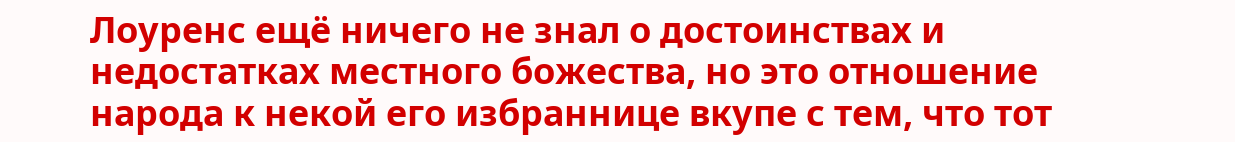Лоуренс ещё ничего не знал о достоинствах и недостатках местного божества, но это отношение народа к некой его избраннице вкупе с тем, что тот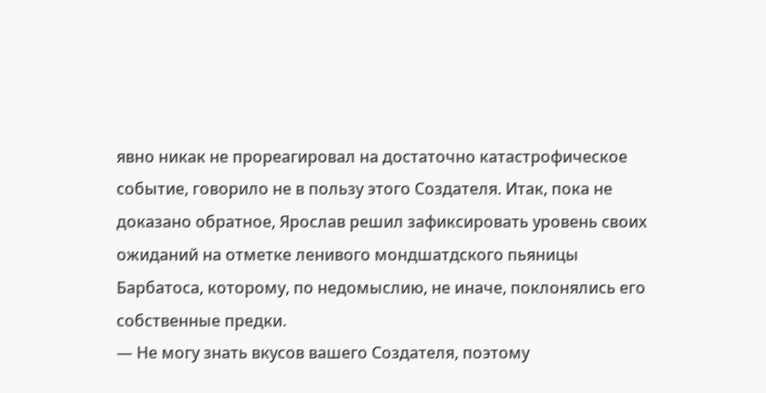явно никак не прореагировал на достаточно катастрофическое событие, говорило не в пользу этого Создателя. Итак, пока не доказано обратное, Ярослав решил зафиксировать уровень своих ожиданий на отметке ленивого мондшатдского пьяницы Барбатоса, которому, по недомыслию, не иначе, поклонялись его собственные предки.
— Не могу знать вкусов вашего Создателя, поэтому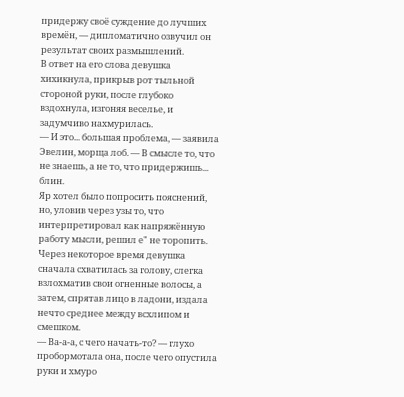придержу своё суждение до лучших времён, — дипломатично озвучил он результат своих размышлений.
В ответ на его слова девушка хихикнула, прикрыв рот тыльной стороной руки, после глубоко вздохнула, изгоняя веселье, и задумчиво нахмурилась.
— И это... большая проблема, — заявила Эвелин, морща лоб. — В смысле то, что не знаешь, а не то, что придержишь... блин.
Яр хотел было попросить пояснений, но, уловив через узы то, что интерпретировал как напряжённую работу мысли, решил е" не торопить.
Через некоторое время девушка сначала схватилась за голову, слегка взлохматив свои огненные волосы, а затем, спрятав лицо в ладони, издала нечто среднее между всхлипом и смешком.
— Ва-а-а, с чего начать-то? — глухо пробормотала она, после чего опустила руки и хмуро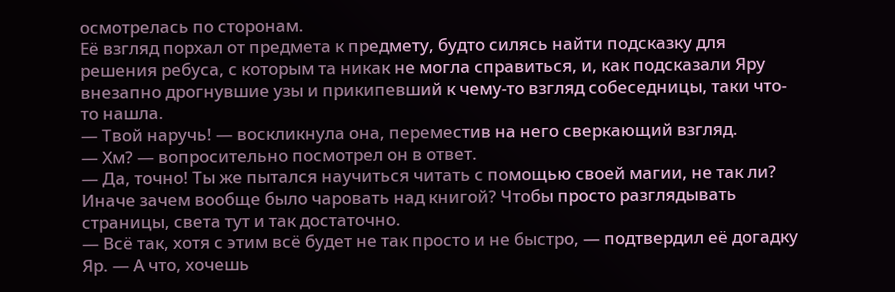осмотрелась по сторонам.
Её взгляд порхал от предмета к предмету, будто силясь найти подсказку для решения ребуса, с которым та никак не могла справиться, и, как подсказали Яру внезапно дрогнувшие узы и прикипевший к чему-то взгляд собеседницы, таки что-то нашла.
— Твой наручь! — воскликнула она, переместив на него сверкающий взгляд.
— Хм? — вопросительно посмотрел он в ответ.
— Да, точно! Ты же пытался научиться читать с помощью своей магии, не так ли? Иначе зачем вообще было чаровать над книгой? Чтобы просто разглядывать страницы, света тут и так достаточно.
— Всё так, хотя с этим всё будет не так просто и не быстро, — подтвердил её догадку Яр. — А что, хочешь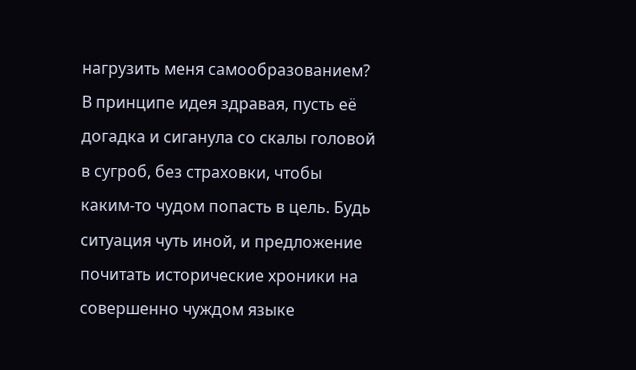нагрузить меня самообразованием?
В принципе идея здравая, пусть её догадка и сиганула со скалы головой в сугроб, без страховки, чтобы каким-то чудом попасть в цель. Будь ситуация чуть иной, и предложение почитать исторические хроники на совершенно чуждом языке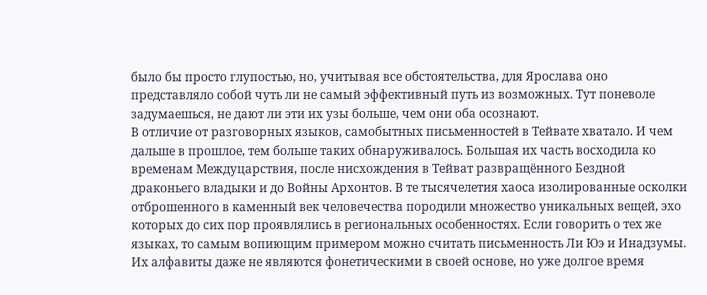было бы просто глупостью, но, учитывая все обстоятельства, для Ярослава оно представляло собой чуть ли не самый эффективный путь из возможных. Тут поневоле задумаешься, не дают ли эти их узы больше, чем они оба осознают.
В отличие от разговорных языков, самобытных письменностей в Тейвате хватало. И чем дальше в прошлое, тем больше таких обнаруживалось. Большая их часть восходила ко временам Междуцарствия, после нисхождения в Тейват развращённого Бездной драконьего владыки и до Войны Архонтов. В те тысячелетия хаоса изолированные осколки отброшенного в каменный век человечества породили множество уникальных вещей, эхо которых до сих пор проявлялись в региональных особенностях. Если говорить о тех же языках, то самым вопиющим примером можно считать письменность Ли Юэ и Инадзумы. Их алфавиты даже не являются фонетическими в своей основе, но уже долгое время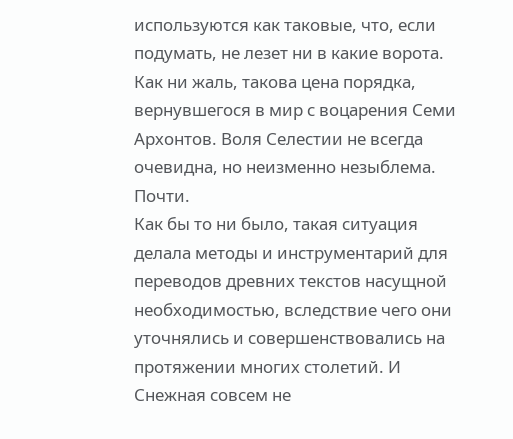используются как таковые, что, если подумать, не лезет ни в какие ворота.
Как ни жаль, такова цена порядка, вернувшегося в мир с воцарения Семи Архонтов. Воля Селестии не всегда очевидна, но неизменно незыблема.
Почти.
Как бы то ни было, такая ситуация делала методы и инструментарий для переводов древних текстов насущной необходимостью, вследствие чего они уточнялись и совершенствовались на протяжении многих столетий. И Снежная совсем не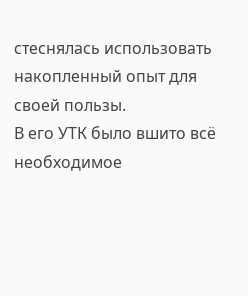стеснялась использовать накопленный опыт для своей пользы.
В его УТК было вшито всё необходимое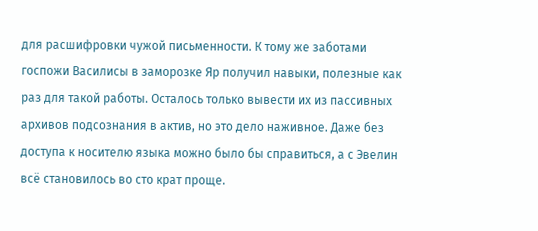для расшифровки чужой письменности. К тому же заботами госпожи Василисы в заморозке Яр получил навыки, полезные как раз для такой работы. Осталось только вывести их из пассивных архивов подсознания в актив, но это дело наживное. Даже без доступа к носителю языка можно было бы справиться, а с Эвелин всё становилось во сто крат проще.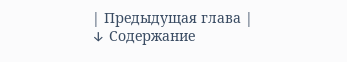| Предыдущая глава |
↓ Содержание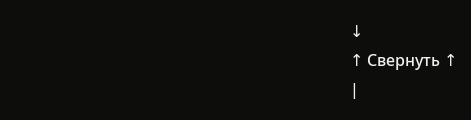↓
↑ Свернуть ↑
|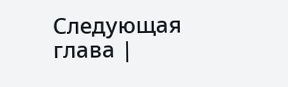Следующая глава |